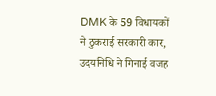DMK के 59 विधायकों ने ठुकराई सरकारी कार, उदयनिधि ने गिनाई वजह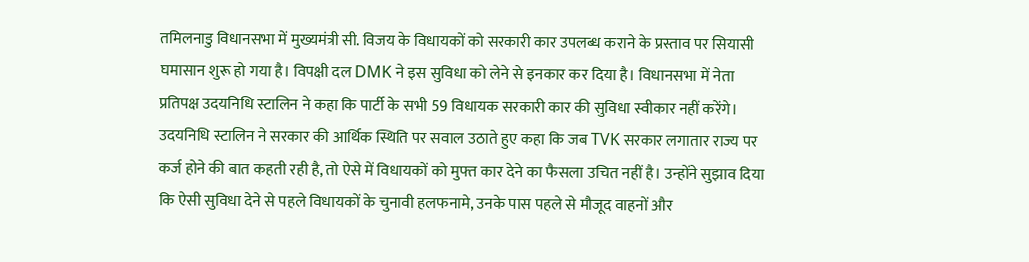तमिलनाडु विधानसभा में मुख्यमंत्री सी. विजय के विधायकों को सरकारी कार उपलब्ध कराने के प्रस्ताव पर सियासी घमासान शुरू हो गया है। विपक्षी दल DMK ने इस सुविधा को लेने से इनकार कर दिया है। विधानसभा में नेता प्रतिपक्ष उदयनिधि स्टालिन ने कहा कि पार्टी के सभी 59 विधायक सरकारी कार की सुविधा स्वीकार नहीं करेंगे।
उदयनिधि स्टालिन ने सरकार की आर्थिक स्थिति पर सवाल उठाते हुए कहा कि जब TVK सरकार लगातार राज्य पर कर्ज होने की बात कहती रही है, तो ऐसे में विधायकों को मुफ्त कार देने का फैसला उचित नहीं है। उन्होंने सुझाव दिया कि ऐसी सुविधा देने से पहले विधायकों के चुनावी हलफनामे, उनके पास पहले से मौजूद वाहनों और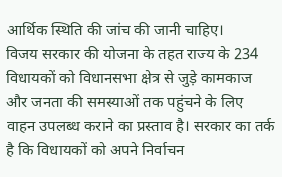आर्थिक स्थिति की जांच की जानी चाहिए।
विजय सरकार की योजना के तहत राज्य के 234 विधायकों को विधानसभा क्षेत्र से जुड़े कामकाज और जनता की समस्याओं तक पहुंचने के लिए वाहन उपलब्ध कराने का प्रस्ताव है। सरकार का तर्क है कि विधायकों को अपने निर्वाचन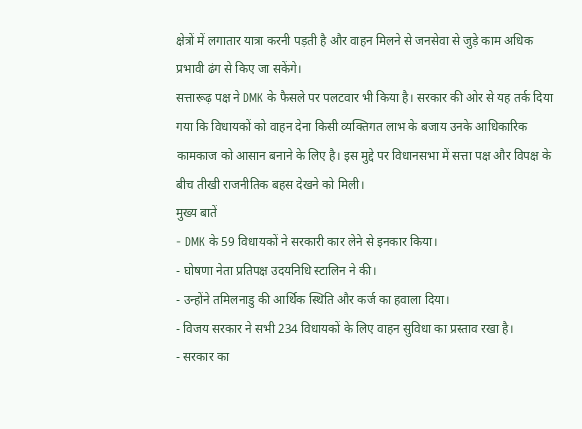क्षेत्रों में लगातार यात्रा करनी पड़ती है और वाहन मिलने से जनसेवा से जुड़े काम अधिक प्रभावी ढंग से किए जा सकेंगे।
सत्तारूढ़ पक्ष ने DMK के फैसले पर पलटवार भी किया है। सरकार की ओर से यह तर्क दिया गया कि विधायकों को वाहन देना किसी व्यक्तिगत लाभ के बजाय उनके आधिकारिक कामकाज को आसान बनाने के लिए है। इस मुद्दे पर विधानसभा में सत्ता पक्ष और विपक्ष के बीच तीखी राजनीतिक बहस देखने को मिली।
मुख्य बातें
- DMK के 59 विधायकों ने सरकारी कार लेने से इनकार किया।
- घोषणा नेता प्रतिपक्ष उदयनिधि स्टालिन ने की।
- उन्होंने तमिलनाडु की आर्थिक स्थिति और कर्ज का हवाला दिया।
- विजय सरकार ने सभी 234 विधायकों के लिए वाहन सुविधा का प्रस्ताव रखा है।
- सरकार का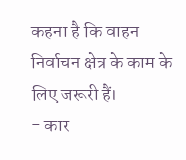कहना है कि वाहन निर्वाचन क्षेत्र के काम के लिए जरूरी हैं।
- कार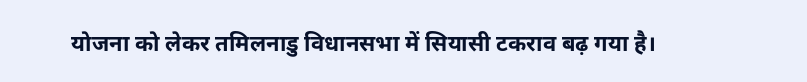योजना को लेकर तमिलनाडु विधानसभा में सियासी टकराव बढ़ गया है।